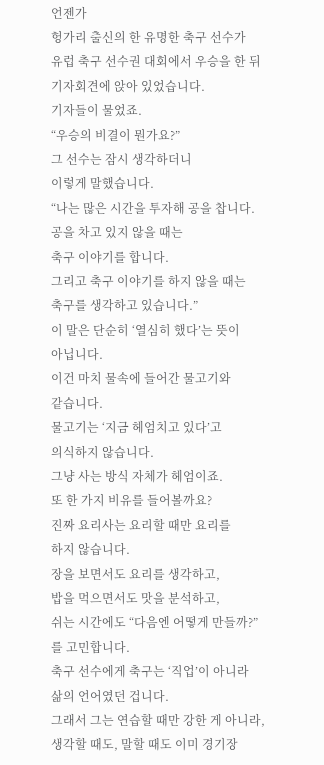언젠가
헝가리 출신의 한 유명한 축구 선수가
유럽 축구 선수권 대회에서 우승을 한 뒤
기자회견에 앉아 있었습니다.
기자들이 물었죠.
“우승의 비결이 뭔가요?”
그 선수는 잠시 생각하더니
이렇게 말했습니다.
“나는 많은 시간을 투자해 공을 찹니다.
공을 차고 있지 않을 때는
축구 이야기를 합니다.
그리고 축구 이야기를 하지 않을 때는
축구를 생각하고 있습니다.”
이 말은 단순히 ‘열심히 했다’는 뜻이
아닙니다.
이건 마치 물속에 들어간 물고기와
같습니다.
물고기는 ‘지금 헤엄치고 있다’고
의식하지 않습니다.
그냥 사는 방식 자체가 헤엄이죠.
또 한 가지 비유를 들어볼까요?
진짜 요리사는 요리할 때만 요리를
하지 않습니다.
장을 보면서도 요리를 생각하고,
밥을 먹으면서도 맛을 분석하고,
쉬는 시간에도 “다음엔 어떻게 만들까?”
를 고민합니다.
축구 선수에게 축구는 ‘직업’이 아니라
삶의 언어였던 겁니다.
그래서 그는 연습할 때만 강한 게 아니라,
생각할 때도, 말할 때도 이미 경기장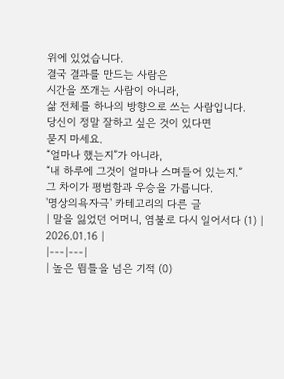위에 있었습니다.
결국 결과를 만드는 사람은
시간을 쪼개는 사람이 아니라,
삶 전체를 하나의 방향으로 쓰는 사람입니다.
당신이 정말 잘하고 싶은 것이 있다면
묻지 마세요.
“얼마나 했는지”가 아니라,
“내 하루에 그것이 얼마나 스며들어 있는지.”
그 차이가 평범함과 우승을 가릅니다.
'명상의욕자극' 카테고리의 다른 글
| 말을 잃었던 어머니, 염불로 다시 일어서다 (1) | 2026.01.16 |
|---|---|
| 높은 뜀틀을 넘은 기적 (0)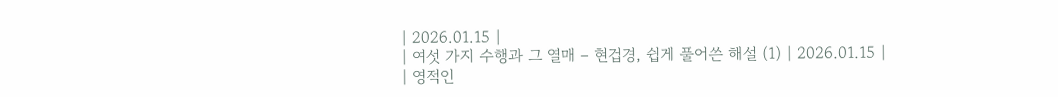| 2026.01.15 |
| 여섯 가지 수행과 그 열매 – 현겁경, 쉽게 풀어쓴 해설 (1) | 2026.01.15 |
| 영적인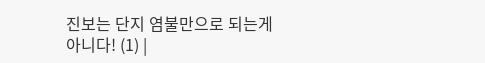진보는 단지 염불만으로 되는게 아니다! (1) |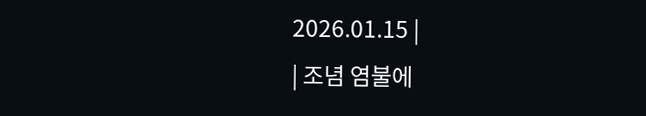2026.01.15 |
| 조념 염불에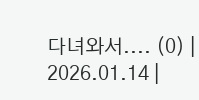다녀와서.... (0) | 2026.01.14 |